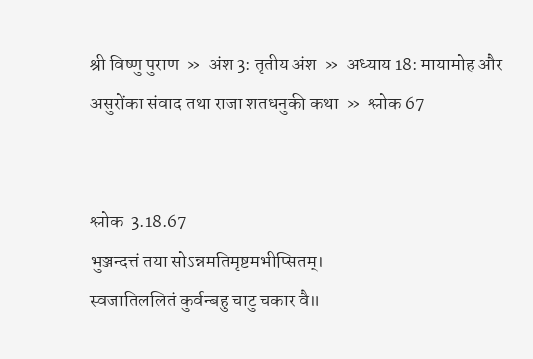श्री विष्णु पुराण  »  अंश 3: तृतीय अंश  »  अध्याय 18: मायामोह और असुरोंका संवाद तथा राजा शतधनुकी कथा  »  श्लोक 67


श्लोक  3.18.67
भुञ्जन्दत्तं तया सोऽन्नमतिमृष्टमभीप्सितम्।
स्वजातिललितं कुर्वन्बहु चाटु चकार वै॥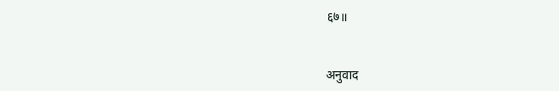६७॥


अनुवाद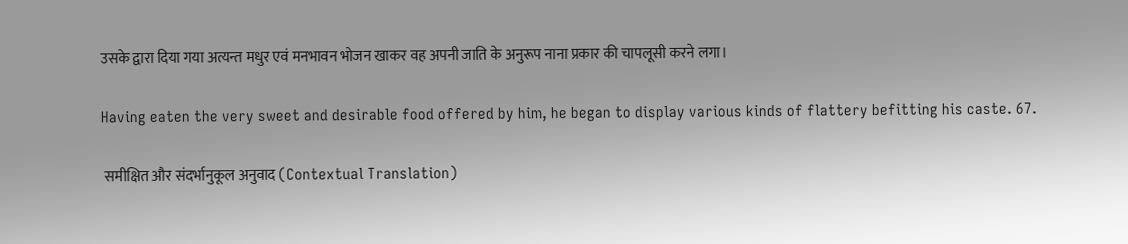उसके द्वारा दिया गया अत्यन्त मधुर एवं मनभावन भोजन खाकर वह अपनी जाति के अनुरूप नाना प्रकार की चापलूसी करने लगा।

Having eaten the very sweet and desirable food offered by him, he began to display various kinds of flattery befitting his caste. 67.

 समीक्षित और संदर्भानुकूल अनुवाद (Contextual Translation)